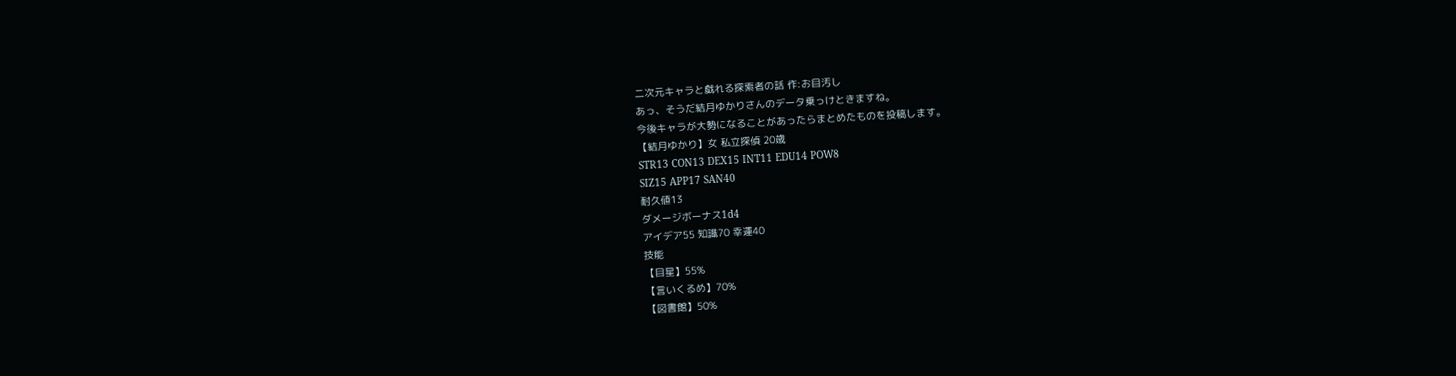二次元キャラと戯れる探索者の話 作:お目汚し
あっ、そうだ結月ゆかりさんのデータ乗っけときますね。
今後キャラが大勢になることがあったらまとめたものを投稿します。
【結月ゆかり】女 私立探偵 20歳
STR13 CON13 DEX15 INT11 EDU14 POW8
SIZ15 APP17 SAN40
耐久値13
ダメージボーナス1d4
アイデア55 知識70 幸運40
技能
【目星】55%
【言いくるめ】70%
【図書館】50%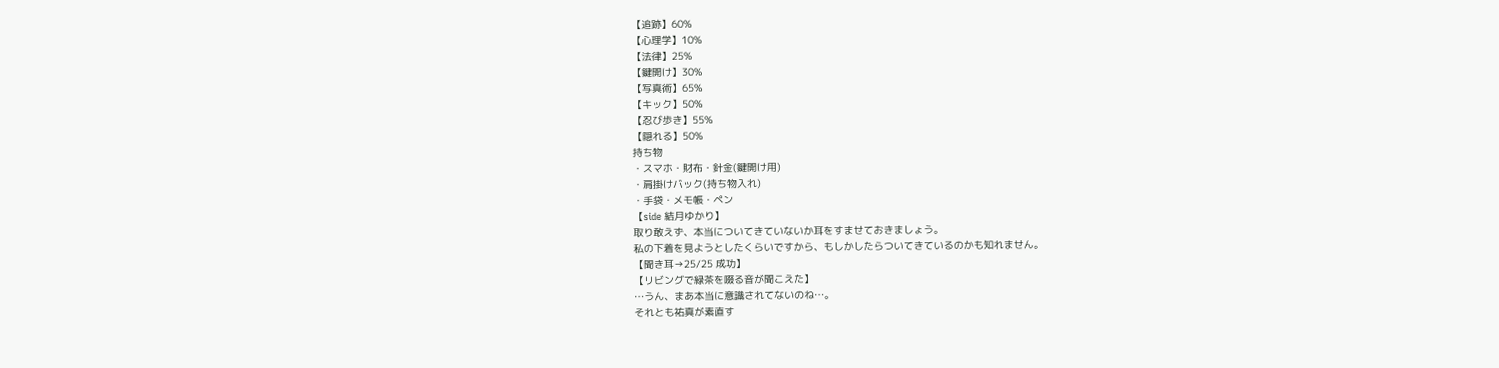【追跡】60%
【心理学】10%
【法律】25%
【鍵開け】30%
【写真術】65%
【キック】50%
【忍び歩き】55%
【隠れる】50%
持ち物
・スマホ・財布・針金(鍵開け用)
・肩掛けバック(持ち物入れ)
・手袋・メモ帳・ペン
【side 結月ゆかり】
取り敢えず、本当についてきていないか耳をすませておきましょう。
私の下着を見ようとしたくらいですから、もしかしたらついてきているのかも知れません。
【聞き耳→25/25 成功】
【リビングで緑茶を啜る音が聞こえた】
…うん、まあ本当に意識されてないのね…。
それとも祐真が素直す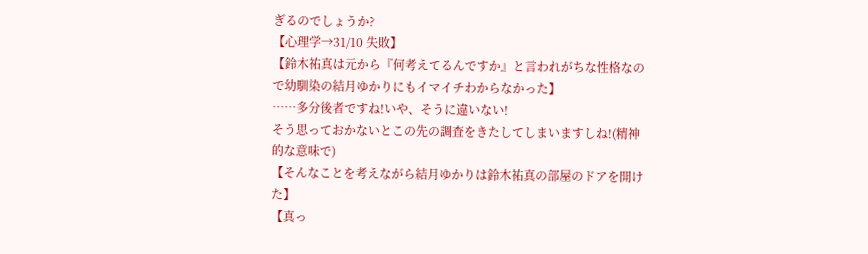ぎるのでしょうか?
【心理学→31/10 失敗】
【鈴木祐真は元から『何考えてるんですか』と言われがちな性格なので幼馴染の結月ゆかりにもイマイチわからなかった】
……多分後者ですね!いや、そうに違いない!
そう思っておかないとこの先の調査をきたしてしまいますしね!(精神的な意味で)
【そんなことを考えながら結月ゆかりは鈴木祐真の部屋のドアを開けた】
【真っ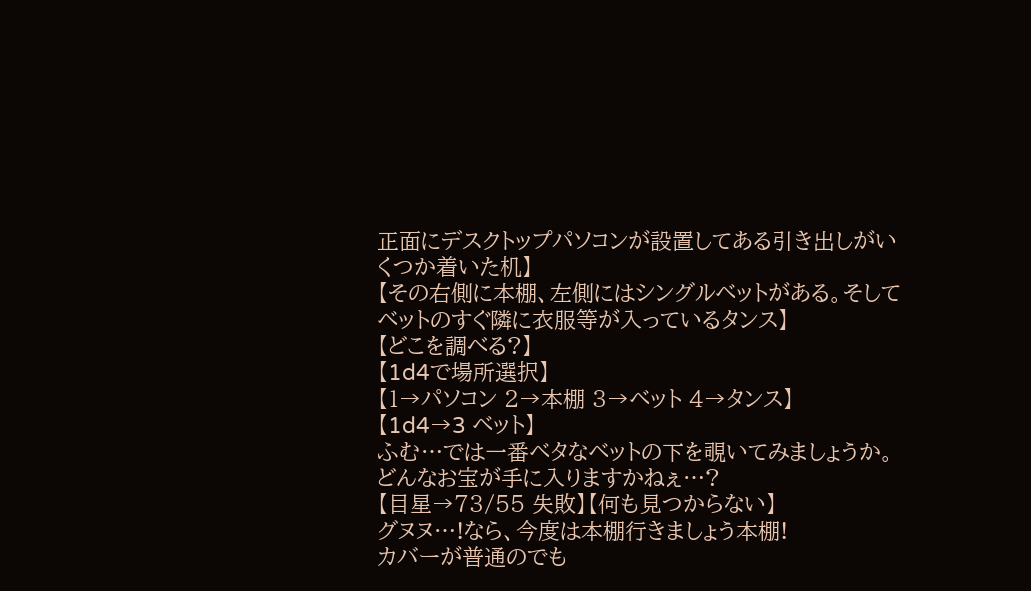正面にデスクトップパソコンが設置してある引き出しがいくつか着いた机】
【その右側に本棚、左側にはシングルベットがある。そしてベットのすぐ隣に衣服等が入っているタンス】
【どこを調べる?】
【1d4で場所選択】
【1→パソコン 2→本棚 3→ベット 4→タンス】
【1d4→3 ベット】
ふむ…では一番ベタなベットの下を覗いてみましょうか。どんなお宝が手に入りますかねぇ…?
【目星→73/55 失敗】【何も見つからない】
グヌヌ…!なら、今度は本棚行きましょう本棚!
カバーが普通のでも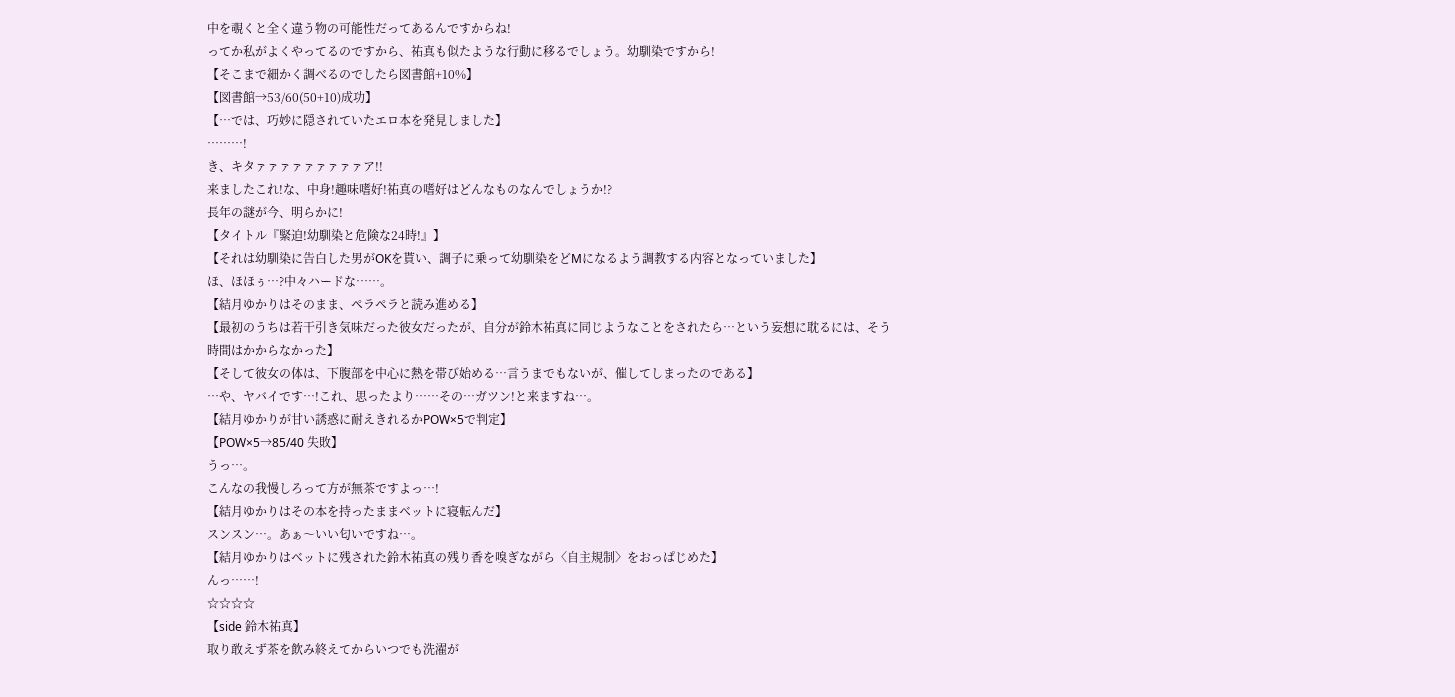中を覗くと全く違う物の可能性だってあるんですからね!
ってか私がよくやってるのですから、祐真も似たような行動に移るでしょう。幼馴染ですから!
【そこまで細かく調べるのでしたら図書館+10%】
【図書館→53/60(50+10)成功】
【…では、巧妙に隠されていたエロ本を発見しました】
………!
き、キタァァァァァァァァァア!!
来ましたこれ!な、中身!趣味嗜好!祐真の嗜好はどんなものなんでしょうか!?
長年の謎が今、明らかに!
【タイトル『緊迫!幼馴染と危険な24時!』】
【それは幼馴染に告白した男がOKを貰い、調子に乗って幼馴染をどMになるよう調教する内容となっていました】
ほ、ほほぅ…?中々ハードな……。
【結月ゆかりはそのまま、ペラペラと読み進める】
【最初のうちは若干引き気味だった彼女だったが、自分が鈴木祐真に同じようなことをされたら…という妄想に耽るには、そう時間はかからなかった】
【そして彼女の体は、下腹部を中心に熱を帯び始める…言うまでもないが、催してしまったのである】
…や、ヤバイです…!これ、思ったより……その…ガツン!と来ますね…。
【結月ゆかりが甘い誘惑に耐えきれるかPOW×5で判定】
【POW×5→85/40 失敗】
うっ…。
こんなの我慢しろって方が無茶ですよっ…!
【結月ゆかりはその本を持ったままベットに寝転んだ】
スンスン…。あぁ〜いい匂いですね…。
【結月ゆかりはベットに残された鈴木祐真の残り香を嗅ぎながら〈自主規制〉をおっぱじめた】
んっ……!
☆☆☆☆
【side 鈴木祐真】
取り敢えず茶を飲み終えてからいつでも洗濯が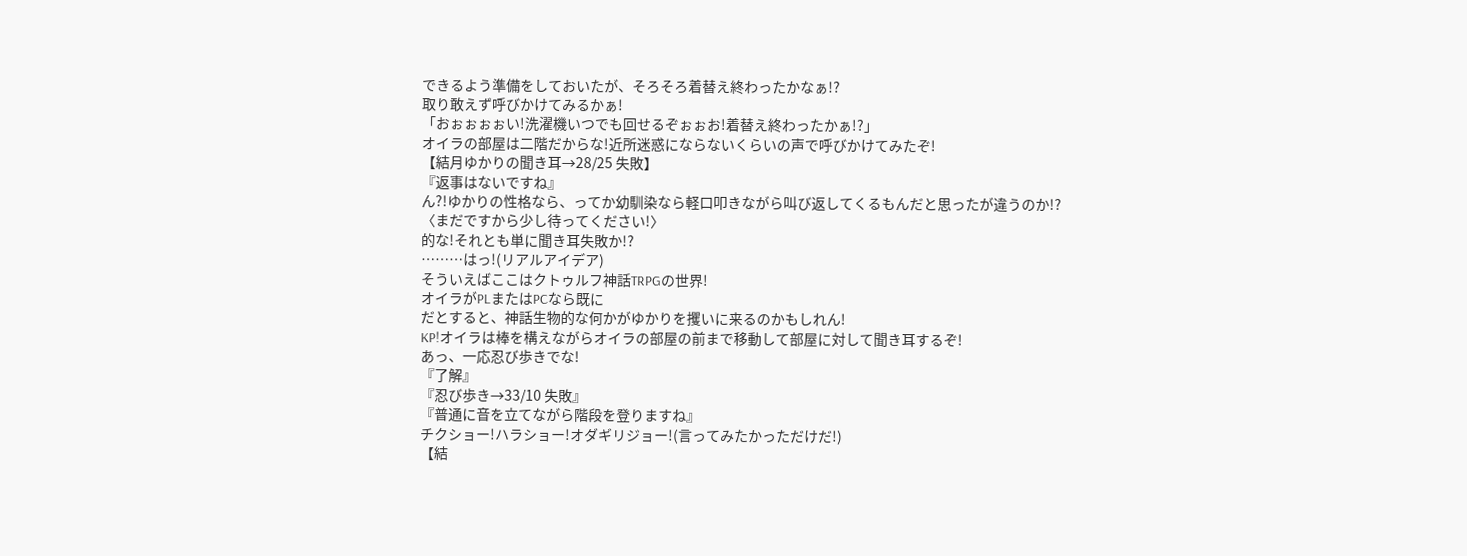できるよう準備をしておいたが、そろそろ着替え終わったかなぁ!?
取り敢えず呼びかけてみるかぁ!
「おぉぉぉぉい!洗濯機いつでも回せるぞぉぉお!着替え終わったかぁ!?」
オイラの部屋は二階だからな!近所迷惑にならないくらいの声で呼びかけてみたぞ!
【結月ゆかりの聞き耳→28/25 失敗】
『返事はないですね』
ん?!ゆかりの性格なら、ってか幼馴染なら軽口叩きながら叫び返してくるもんだと思ったが違うのか!?
〈まだですから少し待ってください!〉
的な!それとも単に聞き耳失敗か!?
………はっ!(リアルアイデア)
そういえばここはクトゥルフ神話TRPGの世界!
オイラがPLまたはPCなら既に
だとすると、神話生物的な何かがゆかりを攫いに来るのかもしれん!
KP!オイラは棒を構えながらオイラの部屋の前まで移動して部屋に対して聞き耳するぞ!
あっ、一応忍び歩きでな!
『了解』
『忍び歩き→33/10 失敗』
『普通に音を立てながら階段を登りますね』
チクショー!ハラショー!オダギリジョー!(言ってみたかっただけだ!)
【結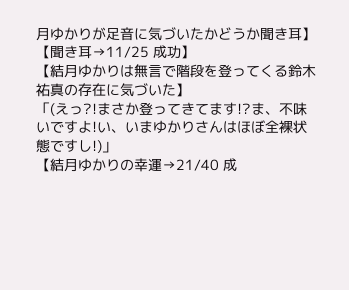月ゆかりが足音に気づいたかどうか聞き耳】
【聞き耳→11/25 成功】
【結月ゆかりは無言で階段を登ってくる鈴木祐真の存在に気づいた】
「(えっ?!まさか登ってきてます!?ま、不味いですよ!い、いまゆかりさんはほぼ全裸状態ですし!)」
【結月ゆかりの幸運→21/40 成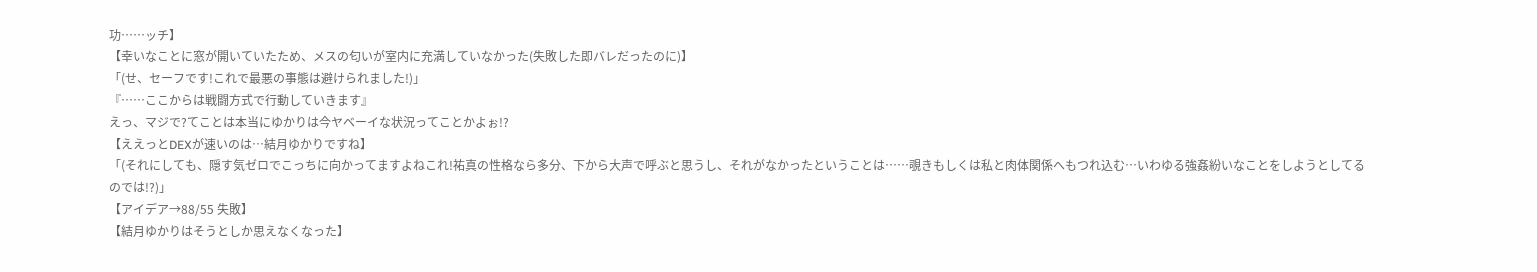功……ッチ】
【幸いなことに窓が開いていたため、メスの匂いが室内に充満していなかった(失敗した即バレだったのに)】
「(せ、セーフです!これで最悪の事態は避けられました!)」
『……ここからは戦闘方式で行動していきます』
えっ、マジで?てことは本当にゆかりは今ヤベーイな状況ってことかよぉ!?
【ええっとDEXが速いのは…結月ゆかりですね】
「(それにしても、隠す気ゼロでこっちに向かってますよねこれ!祐真の性格なら多分、下から大声で呼ぶと思うし、それがなかったということは……覗きもしくは私と肉体関係へもつれ込む…いわゆる強姦紛いなことをしようとしてるのでは!?)」
【アイデア→88/55 失敗】
【結月ゆかりはそうとしか思えなくなった】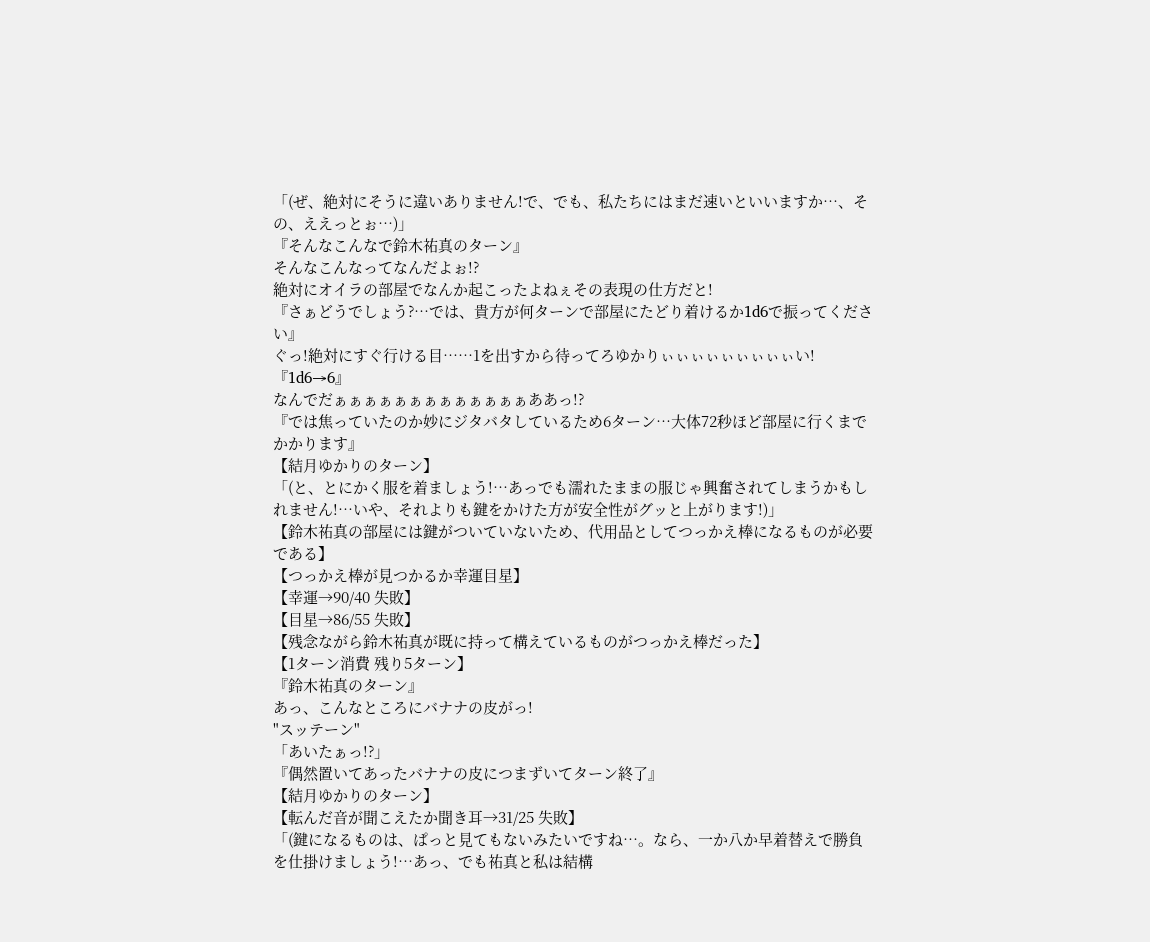「(ぜ、絶対にそうに違いありません!で、でも、私たちにはまだ速いといいますか…、その、ええっとぉ…)」
『そんなこんなで鈴木祐真のターン』
そんなこんなってなんだよぉ!?
絶対にオイラの部屋でなんか起こったよねぇその表現の仕方だと!
『さぁどうでしょう?…では、貴方が何ターンで部屋にたどり着けるか1d6で振ってください』
ぐっ!絶対にすぐ行ける目……1を出すから待ってろゆかりぃぃぃぃぃぃぃぃぃい!
『1d6→6』
なんでだぁぁぁぁぁぁぁぁぁぁぁぁぁああっ!?
『では焦っていたのか妙にジタバタしているため6ターン…大体72秒ほど部屋に行くまでかかります』
【結月ゆかりのターン】
「(と、とにかく服を着ましょう!…あっでも濡れたままの服じゃ興奮されてしまうかもしれません!…いや、それよりも鍵をかけた方が安全性がグッと上がります!)」
【鈴木祐真の部屋には鍵がついていないため、代用品としてつっかえ棒になるものが必要である】
【つっかえ棒が見つかるか幸運目星】
【幸運→90/40 失敗】
【目星→86/55 失敗】
【残念ながら鈴木祐真が既に持って構えているものがつっかえ棒だった】
【1ターン消費 残り5ターン】
『鈴木祐真のターン』
あっ、こんなところにバナナの皮がっ!
"スッテーン"
「あいたぁっ!?」
『偶然置いてあったバナナの皮につまずいてターン終了』
【結月ゆかりのターン】
【転んだ音が聞こえたか聞き耳→31/25 失敗】
「(鍵になるものは、ぱっと見てもないみたいですね…。なら、一か八か早着替えで勝負を仕掛けましょう!…あっ、でも祐真と私は結構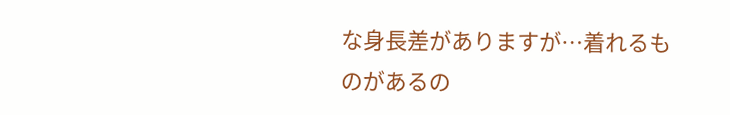な身長差がありますが…着れるものがあるの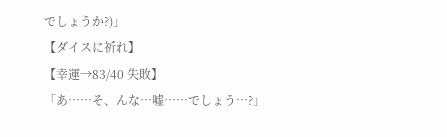でしょうか?)」
【ダイスに祈れ】
【幸運→83/40 失敗】
「あ……そ、んな…嘘……でしょう…?」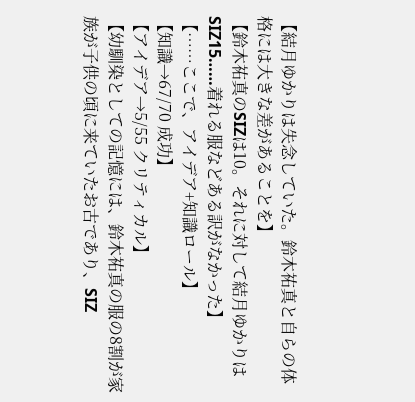【結月ゆかりは失念していた。鈴木祐真と自らの体格には大きな差があることを】
【鈴木祐真のSIZは10。それに対して結月ゆかりはSIZ15……着れる服などある訳がなかった】
【……ここで、アイデア+知識ロール】
【知識→67/70 成功】
【アイデア→5/55 クリティカル】
【幼馴染としての記憶には、鈴木祐真の服の8割が家族が子供の頃に来ていたお古であり、SIZ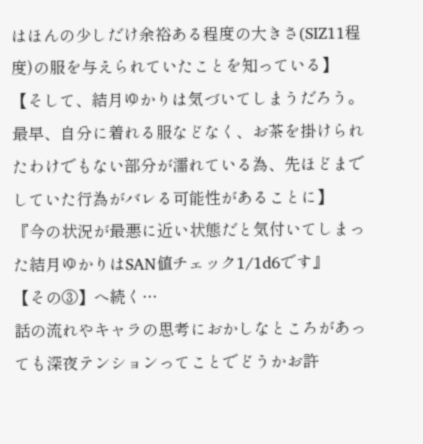はほんの少しだけ余裕ある程度の大きさ(SIZ11程度)の服を与えられていたことを知っている】
【そして、結月ゆかりは気づいてしまうだろう。最早、自分に着れる服などなく、お茶を掛けられたわけでもない部分が濡れている為、先ほどまでしていた行為がバレる可能性があることに】
『今の状況が最悪に近い状態だと気付いてしまった結月ゆかりはSAN値チェック1/1d6です』
【その③】へ続く…
話の流れやキャラの思考におかしなところがあっても深夜テンションってことでどうかお許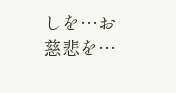しを…お慈悲を…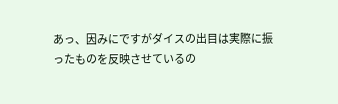あっ、因みにですがダイスの出目は実際に振ったものを反映させているの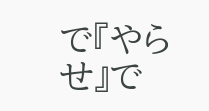で『やらせ』で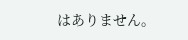はありません。